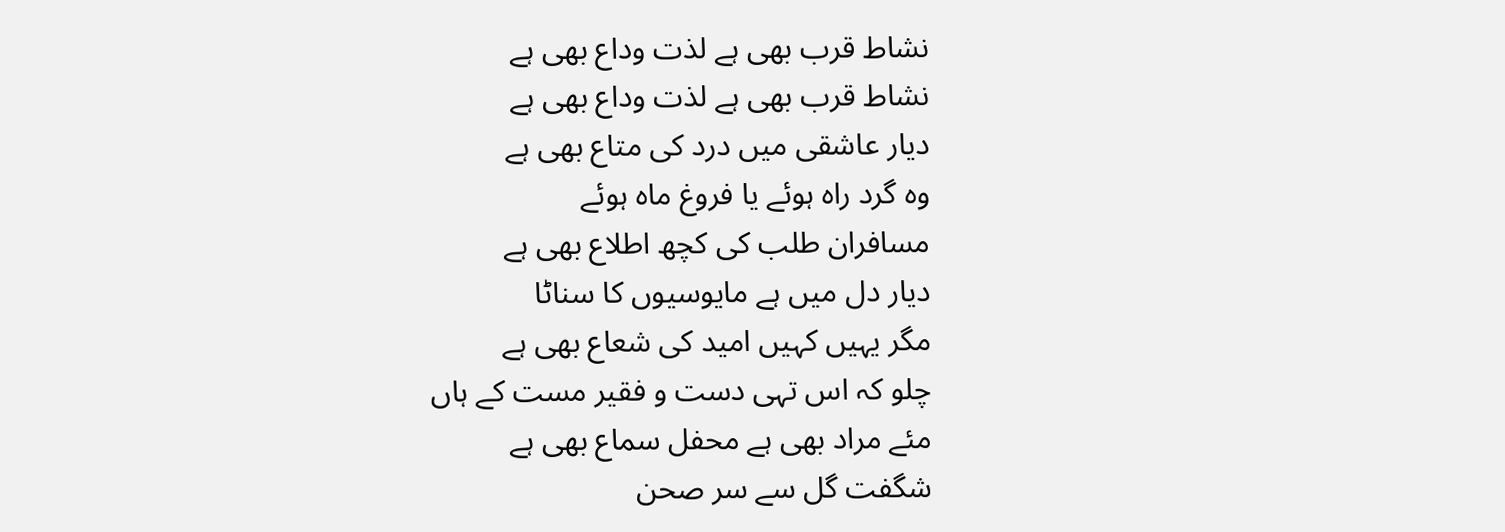نشاط قرب بھی ہے لذت وداع بھی ہے
نشاط قرب بھی ہے لذت وداع بھی ہے
دیار عاشقی میں درد کی متاع بھی ہے
وہ گرد راہ ہوئے یا فروغ ماہ ہوئے
مسافران طلب کی کچھ اطلاع بھی ہے
دیار دل میں ہے مایوسیوں کا سناٹا
مگر یہیں کہیں امید کی شعاع بھی ہے
چلو کہ اس تہی دست و فقیر مست کے ہاں
مئے مراد بھی ہے محفل سماع بھی ہے
شگفت گل سے سر صحن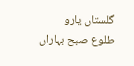گلستاں یارو
طلوع صبح بہاراں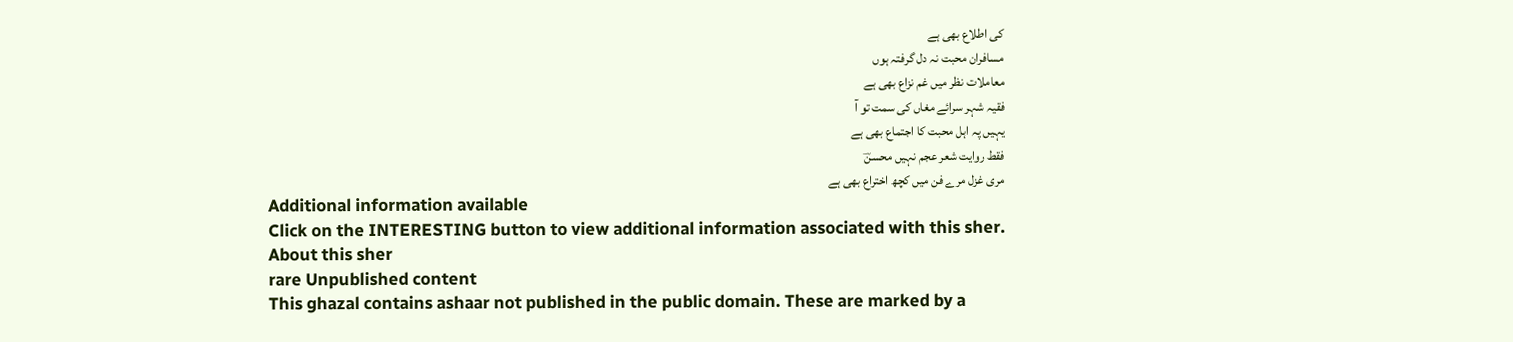کی اطلاع بھی ہے
مسافران محبت نہ دل گرفتہ ہوں
معاملات نظر میں غم نزاع بھی ہے
فقیہ شہر سرائے مغاں کی سمت تو آ
یہیں پہ اہل محبت کا اجتماع بھی ہے
فقط روایت شعر عجم نہیں محسنؔ
مری غزل مرے فن میں کچھ اختراع بھی ہے
Additional information available
Click on the INTERESTING button to view additional information associated with this sher.
About this sher
rare Unpublished content
This ghazal contains ashaar not published in the public domain. These are marked by a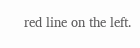red line on the left.